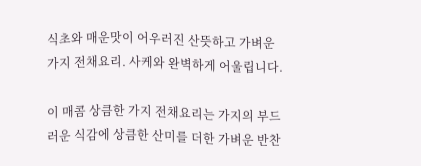식초와 매운맛이 어우러진 산뜻하고 가벼운 가지 전채요리. 사케와 완벽하게 어울립니다.

이 매콤 상큼한 가지 전채요리는 가지의 부드러운 식감에 상큼한 산미를 더한 가벼운 반찬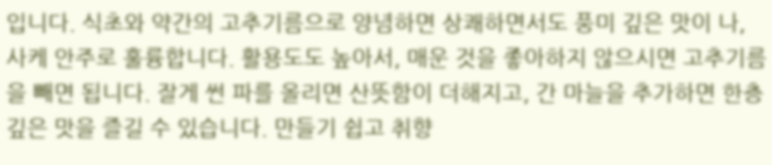입니다. 식초와 약간의 고추기름으로 양념하면 상쾌하면서도 풍미 깊은 맛이 나, 사케 안주로 훌륭합니다. 활용도도 높아서, 매운 것을 좋아하지 않으시면 고추기름을 빼면 됩니다. 잘게 썬 파를 올리면 산뜻함이 더해지고, 간 마늘을 추가하면 한층 깊은 맛을 즐길 수 있습니다. 만들기 쉽고 취향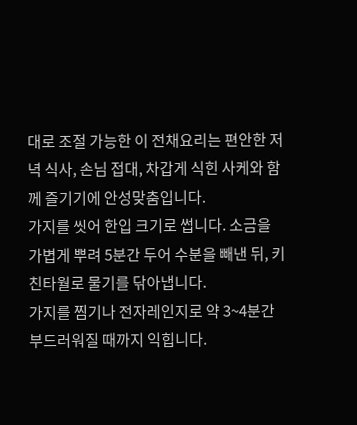대로 조절 가능한 이 전채요리는 편안한 저녁 식사, 손님 접대, 차갑게 식힌 사케와 함께 즐기기에 안성맞춤입니다.
가지를 씻어 한입 크기로 썹니다. 소금을 가볍게 뿌려 5분간 두어 수분을 빼낸 뒤, 키친타월로 물기를 닦아냅니다.
가지를 찜기나 전자레인지로 약 3~4분간 부드러워질 때까지 익힙니다.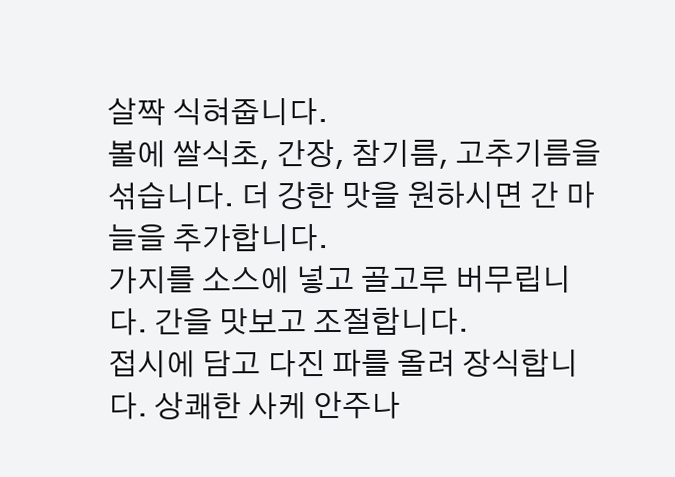살짝 식혀줍니다.
볼에 쌀식초, 간장, 참기름, 고추기름을 섞습니다. 더 강한 맛을 원하시면 간 마늘을 추가합니다.
가지를 소스에 넣고 골고루 버무립니다. 간을 맛보고 조절합니다.
접시에 담고 다진 파를 올려 장식합니다. 상쾌한 사케 안주나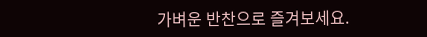가벼운 반찬으로 즐겨보세요.